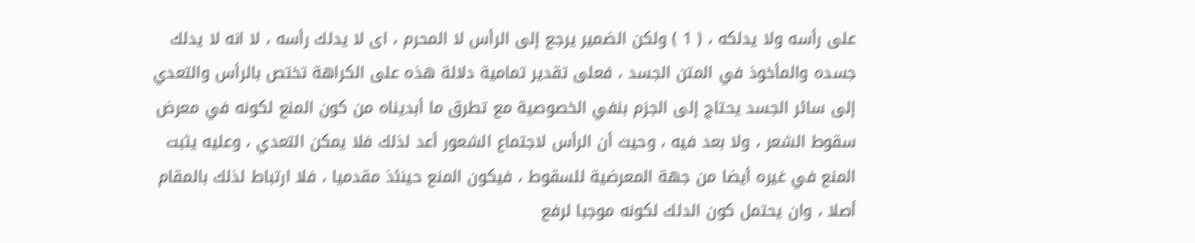على رأسه ولا يدلكه ، ( 1 ) ولكن الضمير يرجع إلى الرأس لا المحرم ، اى لا يدلك رأسه ، لا انه لا يدلك جسده والمأخوذ في المتن الجسد ، فعلى تقدير تمامية دلالة هذه على الكراهة تختص بالرأس والتعدي إلى سائر الجسد يحتاج إلى الجزم بنفي الخصوصية مع تطرق ما أبديناه من كون المنع لكونه في معرض سقوط الشعر ، ولا بعد فيه ، وحيث أن الرأس لاجتماع الشعور أعد لذلك فلا يمكن التعدي ، وعليه يثبت المنع في غيره أيضا من جهة المعرضية للسقوط ، فيكون المنع حينئذ مقدميا ، فلا ارتباط لذلك بالمقام أصلا ، وان يحتمل كون الدلك لكونه موجبا لرفع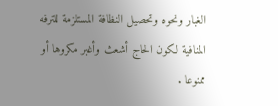الغبار ونحوه وتحصيل النظافة المستلزمة للترفه المنافية لكون الحاج أشعث وأغبر مكروها أو ممنوعا .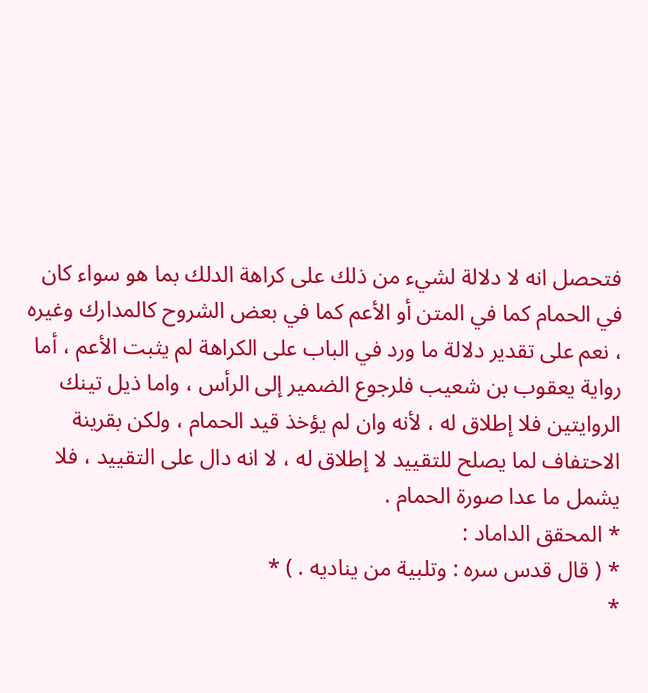فتحصل انه لا دلالة لشيء من ذلك على كراهة الدلك بما هو سواء كان في الحمام كما في المتن أو الأعم كما في بعض الشروح كالمدارك وغيره ، نعم على تقدير دلالة ما ورد في الباب على الكراهة لم يثبت الأعم ، أما رواية يعقوب بن شعيب فلرجوع الضمير إلى الرأس ، واما ذيل تينك الروايتين فلا إطلاق له ، لأنه وان لم يؤخذ قيد الحمام ، ولكن بقرينة الاحتفاف لما يصلح للتقييد لا إطلاق له ، لا انه دال على التقييد ، فلا يشمل ما عدا صورة الحمام .
* المحقق الداماد :
* ( قال قدس سره : وتلبية من يناديه . ) *
*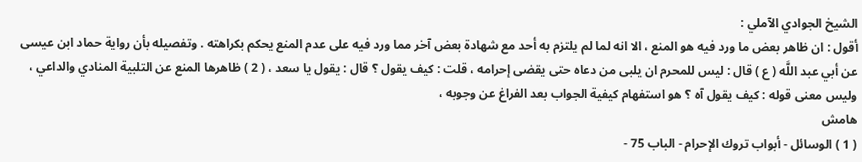الشيخ الجوادي الآملي :
أقول : ان ظاهر بعض ما ورد فيه هو المنع ، الا انه لما لم يلتزم به أحد مع شهادة بعض آخر مما ورد فيه على عدم المنع يحكم بكراهته . وتفصيله بأن رواية حماد ابن عيسى عن أبي عبد اللَّه ( ع ) قال : ليس للمحرم ان يلبى من دعاه حتى يقضى إحرامه ، قلت : كيف يقول ؟ قال : يقول يا سعد ، ( 2 ) ظاهرها المنع عن التلبية المنادي والداعي ، وليس معنى قوله : كيف يقول آه ؟ هو استفهام كيفية الجواب بعد الفراغ عن وجوبه ،
هامش
( 1 ) الوسائل - أبواب تروك الإحرام - الباب 75 -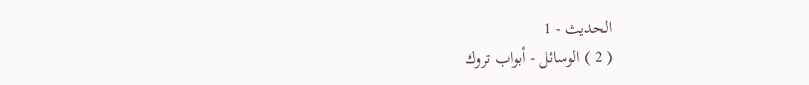الحديث - 1
( 2 ) الوسائل - أبواب تروك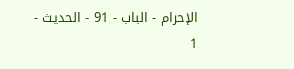الإحرام - الباب - 91 - الحديث - 1